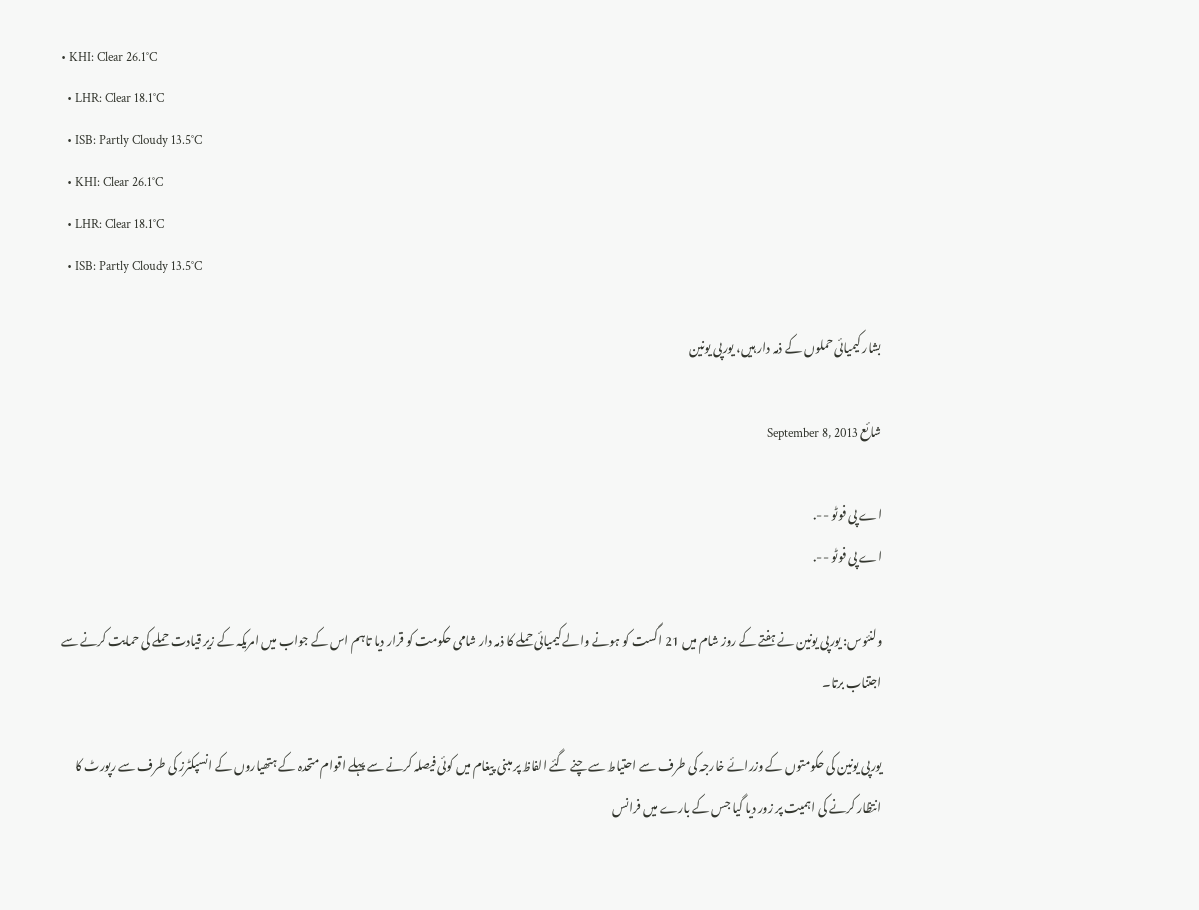• KHI: Clear 26.1°C
  • LHR: Clear 18.1°C
  • ISB: Partly Cloudy 13.5°C
  • KHI: Clear 26.1°C
  • LHR: Clear 18.1°C
  • ISB: Partly Cloudy 13.5°C

بشار کیمیائی حملوں کے ذمہ دار ہیں، یورپی یونین

شائع September 8, 2013

اے پی فوٹو --.
اے پی فوٹو --.

ولنئوس: یورپی یونین نے ہفتے کے روز شام میں 21 اگست کو ہونے والے کیمیائی حملے کا ذمہ دار شامی حکومت کو قرار دیا تاہم اس کے جواب میں امریکہ کے زیر قیادت حملے کی حمایت کرنے سے اجتناب برتا۔

یورپی یونین کی حکومتوں کے وزرائے خارجہ کی طرف سے احتیاط سے چنے گئے الفاظ پر مبنی پیغام میں کوئی فیصلہ کرنے سے پہلے اقوام متحدہ کے ہتھیاروں کے انسپکٹرز کی طرف سے رپورٹ کا انتظار کرنے کی اہمیت پر زور دیا گیا جس کے بارے میں فرانس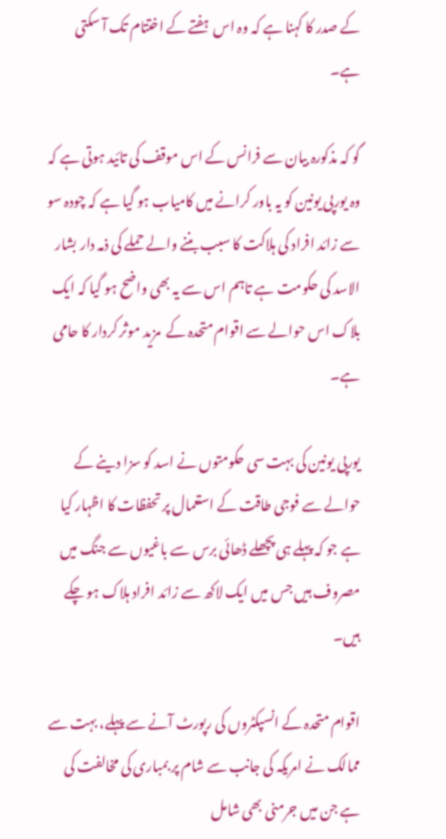کے صدر کا کہنا ہے کہ وہ اس  ہفتے کے اختتام تک آ سکتی ہے۔

گو کہ مذکورہ بیان سے فرانس کے اس موقف کی تائید ہوتی ہے کہ وہ یورپی یونین کو یہ باور کرانے میں کامیاب ہو گیا ہے کہ چودہ سو سے زائد افراد کی ہلاکت کا سبب بننے والے حملے کی ذمہ دار بشار الاسد کی حکومت ہے تاہم اس سے یہ بھی واضح ہو گیا کہ ایک بلاک اس حوالے سے اقوام متحدہ کے  مزید موثر کردار کا حامی ہے۔

یورپی یونین کی بہت سی حکومتوں نے اسد کو سزا دینے کے حوالے سے فوجی طاقت کے استعمال پر تحفظات کا اظہار کیا ہے جو کہ پہلے ہی پچھلے ڈھائی برس سے باغیوں سے جنگ میں مصروف ہیں جس میں ایک لاکھ سے زائد افراد ہلاک ہو چکے ہیں۔

اقوام متحدہ کے انسپکٹروں کی رپورٹ آنے سے پہلے، بہت سے ممالک نے امریکہ کی جانب سے شام پر بمباری کی مخالفت کی ہے جن میں جرمنی بھی شامل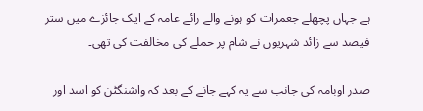ہے جہاں پچھلے جعمرات کو ہونے والے رائے عامہ کے ایک جائزے میں ستر فیصد سے زائد شہریوں نے شام پر حملے کی مخالفت کی تھی۔

صدر اوبامہ کی جانب سے یہ کہے جانے کے بعد کہ واشنگٹن کو اسد اور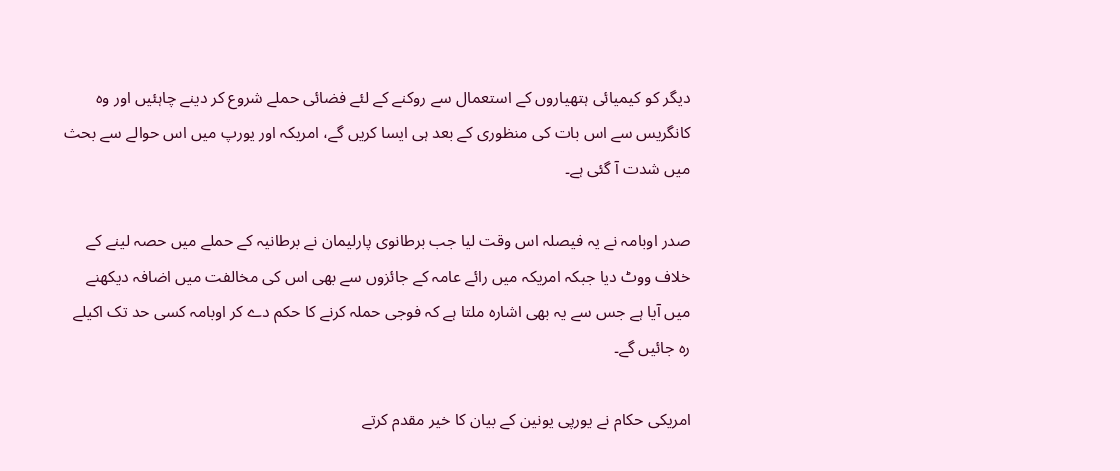دیگر کو کیمیائی ہتھیاروں کے استعمال سے روکنے کے لئے فضائی حملے شروع کر دینے چاہئیں اور وہ کانگریس سے اس بات کی منظوری کے بعد ہی ایسا کریں گے، امریکہ اور یورپ میں اس حوالے سے بحث میں شدت آ گئی ہے۔

صدر اوبامہ نے یہ فیصلہ اس وقت لیا جب برطانوی پارلیمان نے برطانیہ کے حملے میں حصہ لینے کے خلاف ووٹ دیا جبکہ امریکہ میں رائے عامہ کے جائزوں سے بھی اس کی مخالفت میں اضافہ دیکھنے میں آیا ہے جس سے یہ بھی اشارہ ملتا ہے کہ فوجی حملہ کرنے کا حکم دے کر اوبامہ کسی حد تک اکیلے رہ جائیں گے۔

امریکی حکام نے یورپی یونین کے بیان کا خیر مقدم کرتے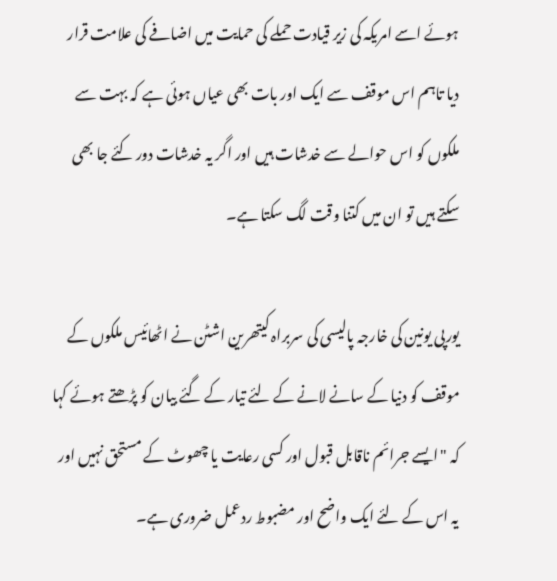ہوئے اسے امریکہ کی زیر قیادت حملے کی حمایت میں اضافے کی علامت قرار دیا تاہم اس موقف سے ایک اور بات بھی عیاں ہوئی ہے کہ بہت سے ملکوں کو اس حوالے سے خدشات ہیں اور اگر یہ خدشات دور کئے جا بھی سکتے ہیں تو ان میں کتنا وقت لگ سکتا ہے۔

یورپی یونین کی خارجہ پالیسی کی سربراہ کیتھرین اشٹن نے اٹھائیس ملکوں کے موقف کو دنیا کے سانے لانے کے لئے تیار کے گئے بیان کو پڑھتے ہوئے کہا کہ "ایسے جرائم ناقابل قبول اور کسی رعایت یا چھوٹ کے مستحق نہیں اور یہ اس کے لئے ایک واضح اور مضبوط ردعمل ضروری ہے۔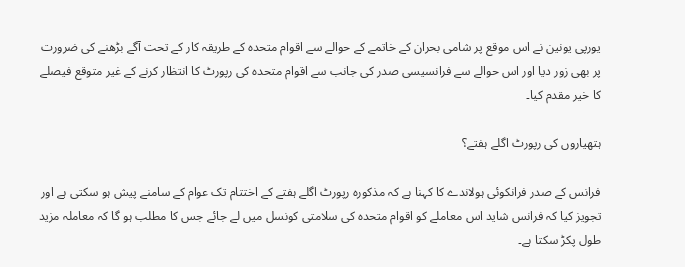یورپی یونین نے اس موقع پر شامی بحران کے خاتمے کے حوالے سے اقوام متحدہ کے طریقہ کار کے تحت آگے بڑھنے کی ضرورت پر بھی زور دیا اور اس حوالے سے فرانسیسی صدر کی جانب سے اقوام متحدہ کی رپورٹ کا انتظار کرنے کے غیر متوقع فیصلے کا خیر مقدم کیا۔

ہتھیاروں کی رپورٹ اگلے ہفتے؟

فرانس کے صدر فرانکوئی ہولاندے کا کہنا ہے کہ مذکورہ رپورٹ اگلے ہفتے کے اختتام تک عوام کے سامنے پیش ہو سکتی ہے اور تجویز کیا کہ فرانس شاید اس معاملے کو اقوام متحدہ کی سلامتی کونسل میں لے جائے جس کا مطلب ہو گا کہ معاملہ مزید طول پکڑ سکتا ہے۔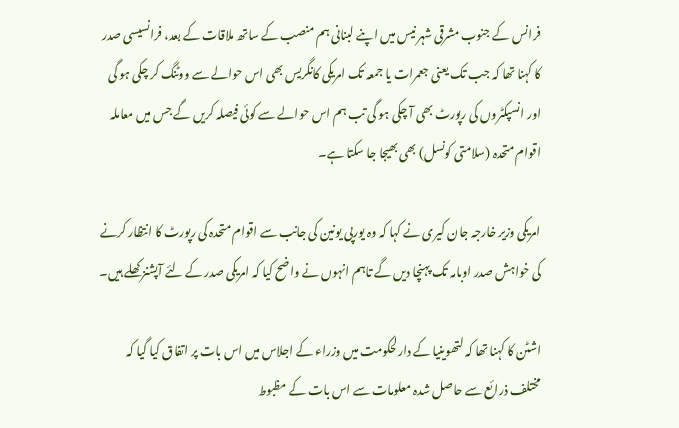فرانس کے جنوب مشرقی شہر نیس میں اپنے لبنانی ہم منصب کے ساتھ ملاقات کے بعد، فرانسیسی صدر کا کہنا تھا کہ جب تک یعنی جعمرات یا جمعہ تک امریکی کانگریس بھی اس حوالے سے ووٹنگ کر چکی ہو گی اور انسپکٹروں کی رپورٹ بھی آ چکی ہو گی تب ہم اس حوالے سے کوئی فیصلہ کریں گے جس میں معاملہ اقوام متحدہ (سلامتی کونسل) بھی بھیجا جا سکتا ہے۔

امریکی وزیر خارجہ جان کیری نے کہا کہ وہ یورپی یونین کی جانب سے اقوام متحدہ کی رپورٹ کا انتظار کرنے کی خواہش صدر اوبامہ تک پہنچا دیں گے تاہم انہوں نے واضح کیا کہ امریکی صدر کے لئے آپشنز کھلے ہیں۔

اشٹن کا کہنا تھا کہ لتھوینیا کے دارلحکومت میں وزراء کے اجلاس میں اس بات پر اتفاق کیا گیا کہ مختلف ذرائع سے حاصل شدہ معلومات سے اس بات کے مظبوط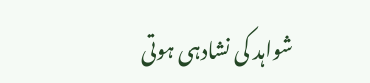شواہد کی نشادہی ہوتی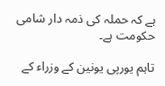ہے کہ حملہ کی ذمہ دار شامی حکومت ہے۔

تاہم یورپی یونین کے وزراء کے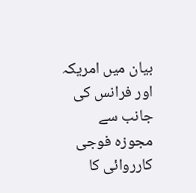بیان میں امریکہ اور فرانس کی جانب سے مجوزہ فوجی کارروائی کا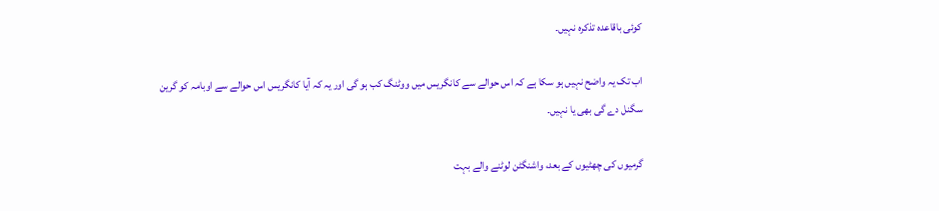کوئی باقاعدہ تذکرہ نہیں۔

اب تک یہ واضح نہیں ہو سکا ہے کہ اس حوالے سے کانگریس میں ووٹنگ کب ہو گی اور یہ کہ آیا کانگریس اس حوالے سے اوبامہ کو گرین سگنل دے گی بھی یا نہیں۔

گرمیوں کی چھٹیوں کے بعد، واشنگٹن لوٹنے والے بہت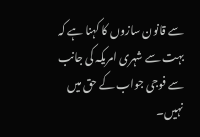سے قانون سازوں کا کہنا ہے کہ بہت سے شہری امریکہ کی جانب سے فوجی جواب کے حق میں نہیں۔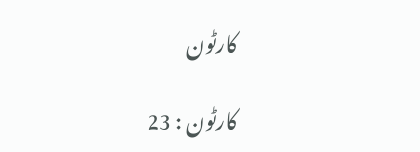کارٹون

کارٹون : 23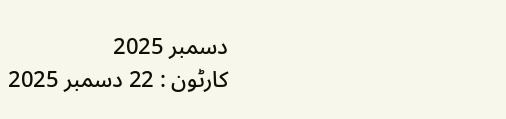دسمبر 2025
کارٹون : 22 دسمبر 2025